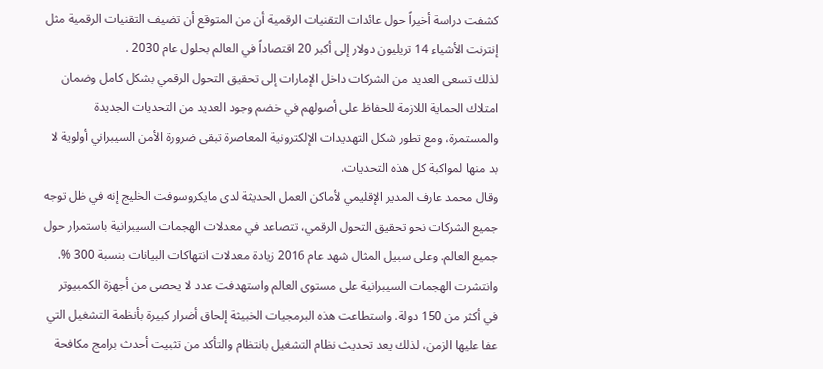كشفت دراسة أخيراً حول عائدات التقنيات الرقمية أن من المتوقع أن تضيف التقنيات الرقمية مثل إنترنت الأشياء 14 تريليون دولار إلى أكبر 20 اقتصاداً في العالم بحلول عام 2030 .
لذلك تسعى العديد من الشركات داخل الإمارات إلى تحقيق التحول الرقمي بشكل كامل وضمان امتلاك الحماية اللازمة للحفاظ على أصولهم في خضم وجود العديد من التحديات الجديدة والمستمرة، ومع تطور شكل التهديدات الإلكترونية المعاصرة تبقى ضرورة الأمن السيبراني أولوية لا بد منها لمواكبة كل هذه التحديات.
وقال محمد عارف المدير الإقليمي لأماكن العمل الحديثة لدى مايكروسوفت الخليج إنه في ظل توجه جميع الشركات نحو تحقيق التحول الرقمي، تتصاعد في معدلات الهجمات السيبرانية باستمرار حول جميع العالم. وعلى سبيل المثال شهد عام 2016 زيادة معدلات انتهاكات البيانات بنسبة 300 %.
وانتشرت الهجمات السيبرانية على مستوى العالم واستهدفت عدد لا يحصى من أجهزة الكمبيوتر في أكثر من 150 دولة. واستطاعت هذه البرمجيات الخبيثة إلحاق أضرار كبيرة بأنظمة التشغيل التي عفا عليها الزمن، لذلك يعد تحديث نظام التشغيل بانتظام والتأكد من تثبيت أحدث برامج مكافحة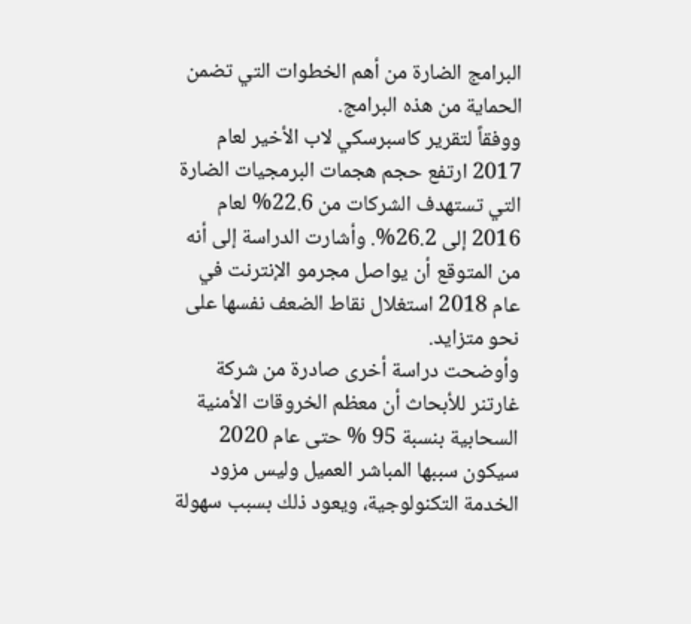البرامج الضارة من أهم الخطوات التي تضمن الحماية من هذه البرامج.
ووفقاً لتقرير كاسبرسكي لاب الأخير لعام 2017 ارتفع حجم هجمات البرمجيات الضارة التي تستهدف الشركات من 22.6% لعام 2016 إلى 26.2%. وأشارت الدراسة إلى أنه من المتوقع أن يواصل مجرمو الإنترنت في عام 2018 استغلال نقاط الضعف نفسها على نحو متزايد.
وأوضحت دراسة أخرى صادرة من شركة غارتنر للأبحاث أن معظم الخروقات الأمنية السحابية بنسبة 95 % حتى عام 2020 سيكون سببها المباشر العميل وليس مزود الخدمة التكنولوجية، ويعود ذلك بسبب سهولة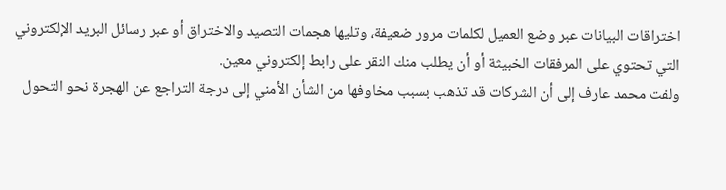اختراقات البيانات عبر وضع العميل لكلمات مرور ضعيفة، وتليها هجمات التصيد والاختراق أو عبر رسائل البريد الإلكتروني التي تحتوي على المرفقات الخبيثة أو أن يطلب منك النقر على رابط إلكتروني معين.
ولفت محمد عارف إلى أن الشركات قد تذهب بسبب مخاوفها من الشأن الأمني إلى درجة التراجع عن الهجرة نحو التحول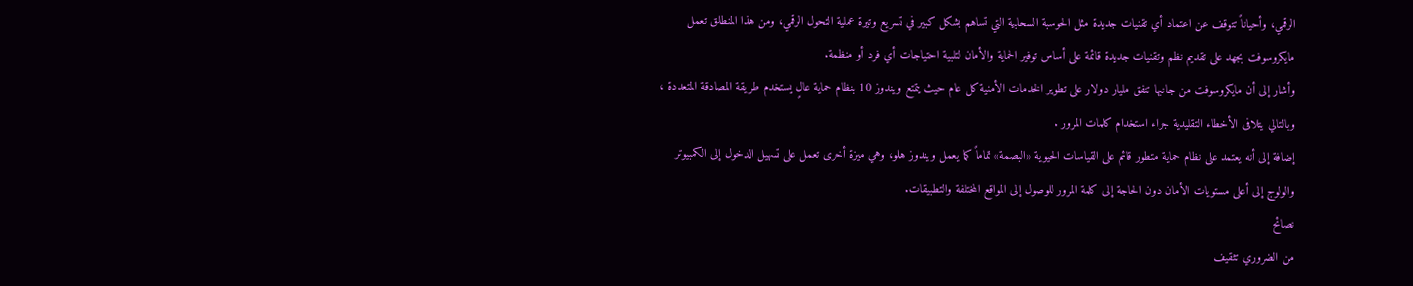الرقمي، وأحياناً تتوقف عن اعتماد أي تقنيات جديدة مثل الحوسبة السحابية التي تساهم بشكل كبير في تسريع وتيرة عملية التحول الرقمي، ومن هذا المنطلق تعمل مايكروسوفت بجهد على تقديم نظم وتقنيات جديدة قائمة على أساس توفير الحماية والأمان لتلبية احتياجات أي فرد أو منظمة.
وأشار إلى أن مايكروسوفت من جانبها تنفق مليار دولار على تطوير الخدمات الأمنية كل عام حيث يتمتع ويندوز 10 بنظام حماية عالٍ يستخدم طريقة المصادقة المتعددة ، وبالتالي يتلافى الأخطاء التقليدية جراء استخدام كلمات المرور .
إضافة إلى أنه يعتمد على نظام حماية متطور قائم على القياسات الحيوية «البصمة» تماماً كما يعمل ويندوز هلو، وهي ميزة أخرى تعمل على تسهيل الدخول إلى الكمبيوتر والولوج إلى أعلى مستويات الأمان دون الحاجة إلى كلمة المرور للوصول إلى المواقع المختلفة والتطبيقات.
نصائح
من الضروري تثقيف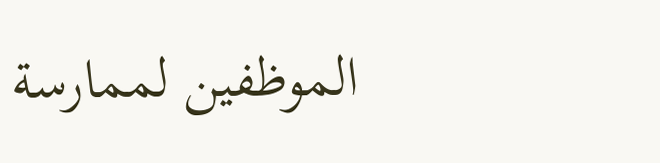الموظفين لممارسة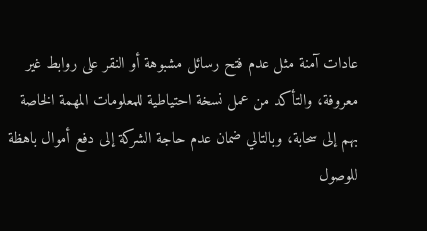عادات آمنة مثل عدم فتح رسائل مشبوهة أو النقر على روابط غير معروفة، والتأكد من عمل نسخة احتياطية للمعلومات المهمة الخاصة بهم إلى سحابة، وبالتالي ضمان عدم حاجة الشركة إلى دفع أموال باهظة للوصول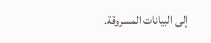إلى البيانات المسروقة.